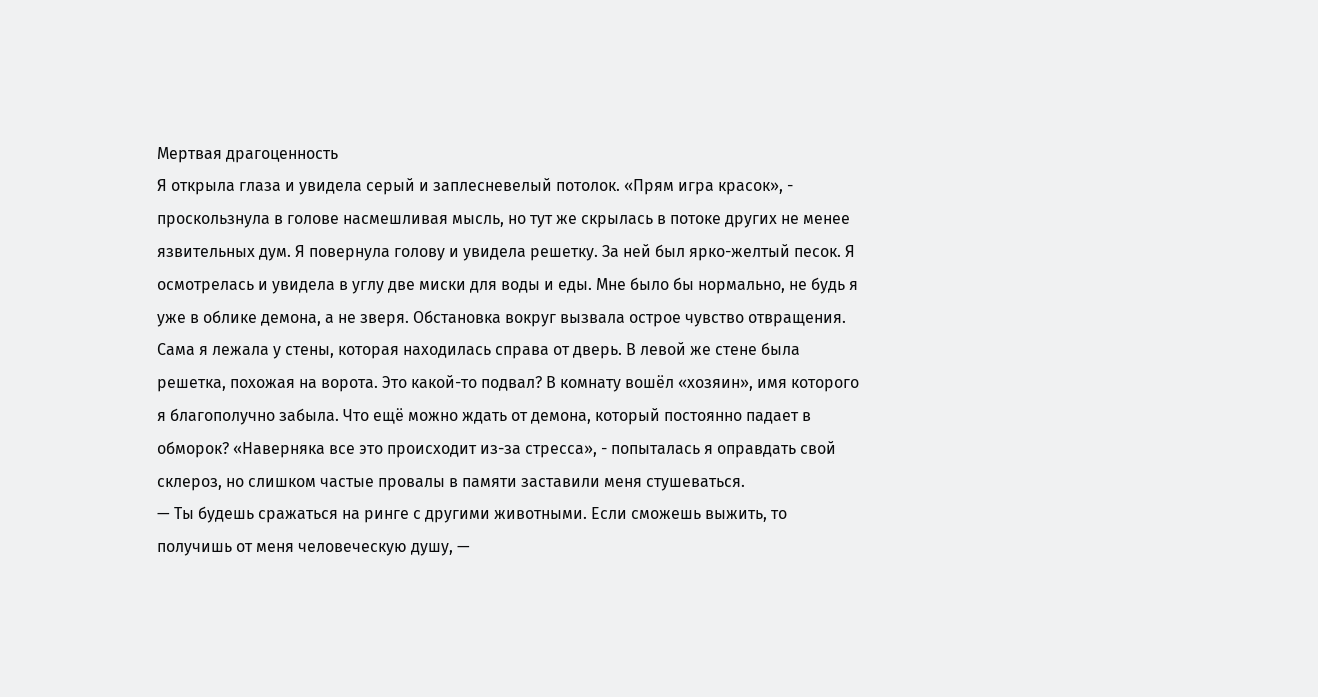Мертвая драгоценность
Я открыла глаза и увидела серый и заплесневелый потолок. «Прям игра красок», - проскользнула в голове насмешливая мысль, но тут же скрылась в потоке других не менее язвительных дум. Я повернула голову и увидела решетку. За ней был ярко-желтый песок. Я осмотрелась и увидела в углу две миски для воды и еды. Мне было бы нормально, не будь я уже в облике демона, а не зверя. Обстановка вокруг вызвала острое чувство отвращения. Сама я лежала у стены, которая находилась справа от дверь. В левой же стене была решетка, похожая на ворота. Это какой-то подвал? В комнату вошёл «хозяин», имя которого я благополучно забыла. Что ещё можно ждать от демона, который постоянно падает в обморок? «Наверняка все это происходит из-за стресса», - попыталась я оправдать свой склероз, но слишком частые провалы в памяти заставили меня стушеваться.
— Ты будешь сражаться на ринге с другими животными. Если сможешь выжить, то получишь от меня человеческую душу, —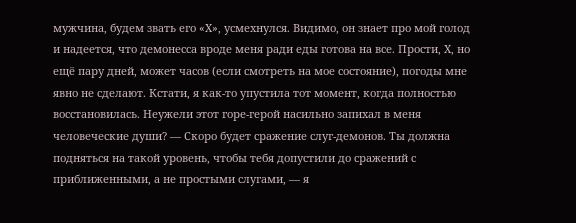мужчина, будем звать его «Х», усмехнулся. Видимо, он знает про мой голод и надеется, что демонесса вроде меня ради еды готова на все. Прости, Х, но ещё пару дней, может часов (если смотреть на мое состояние), погоды мне явно не сделают. Кстати, я как-то упустила тот момент, когда полностью восстановилась. Неужели этот горе-герой насильно запихал в меня человеческие души? — Скоро будет сражение слуг-демонов. Ты должна подняться на такой уровень, чтобы тебя допустили до сражений с приближенными, а не простыми слугами, — я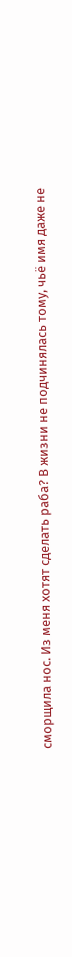сморщила нос. Из меня хотят сделать раба? В жизни не подчинялась тому, чьё имя даже не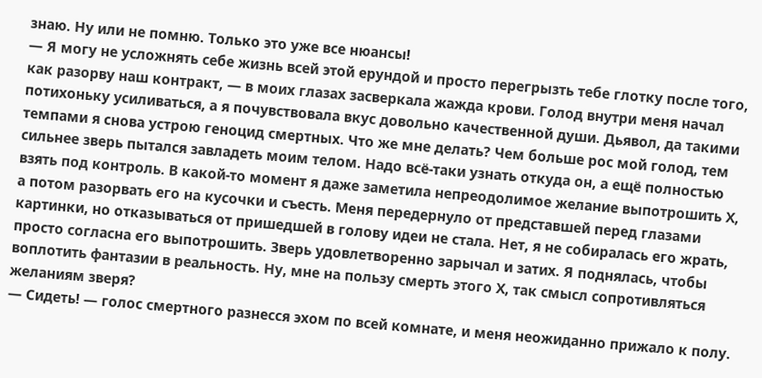знаю. Ну или не помню. Только это уже все нюансы!
— Я могу не усложнять себе жизнь всей этой ерундой и просто перегрызть тебе глотку после того, как разорву наш контракт, — в моих глазах засверкала жажда крови. Голод внутри меня начал потихоньку усиливаться, а я почувствовала вкус довольно качественной души. Дьявол, да такими темпами я снова устрою геноцид смертных. Что же мне делать? Чем больше рос мой голод, тем сильнее зверь пытался завладеть моим телом. Надо всё-таки узнать откуда он, а ещё полностью взять под контроль. В какой-то момент я даже заметила непреодолимое желание выпотрошить Х, а потом разорвать его на кусочки и съесть. Меня передернуло от представшей перед глазами картинки, но отказываться от пришедшей в голову идеи не стала. Нет, я не собиралась его жрать, просто согласна его выпотрошить. Зверь удовлетворенно зарычал и затих. Я поднялась, чтобы воплотить фантазии в реальность. Ну, мне на пользу смерть этого Х, так смысл сопротивляться желаниям зверя?
— Сидеть! — голос смертного разнесся эхом по всей комнате, и меня неожиданно прижало к полу.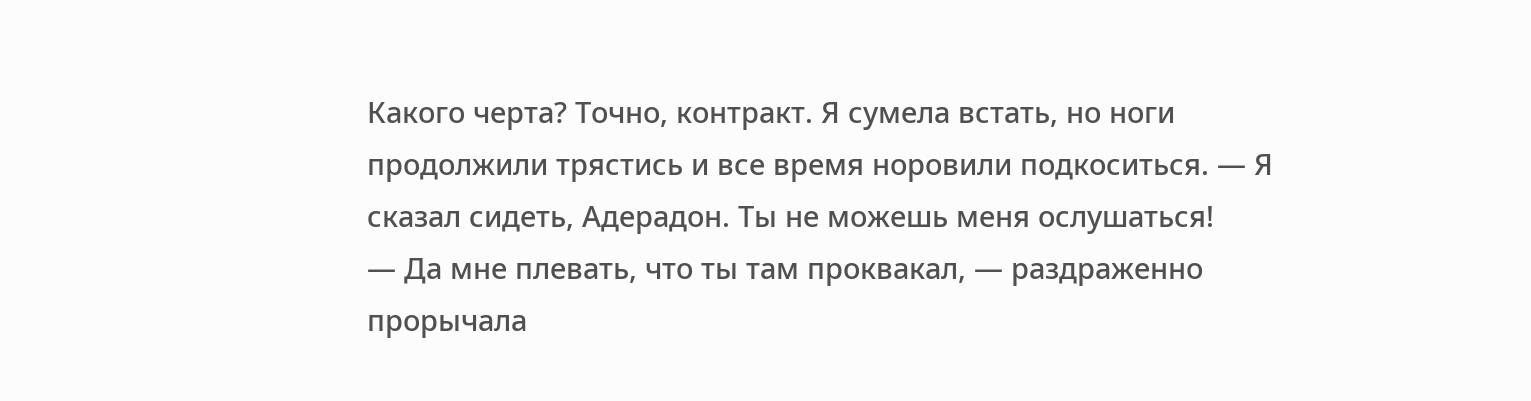Какого черта? Точно, контракт. Я сумела встать, но ноги продолжили трястись и все время норовили подкоситься. — Я сказал сидеть, Адерадон. Ты не можешь меня ослушаться!
— Да мне плевать, что ты там проквакал, — раздраженно прорычала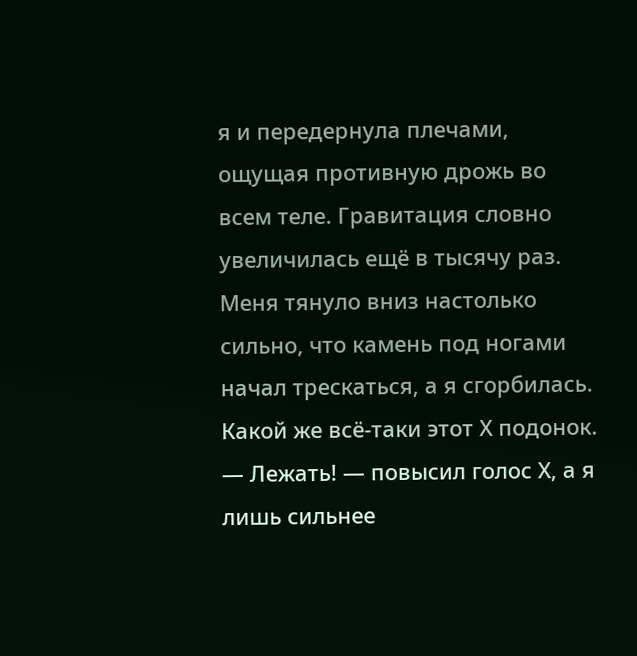я и передернула плечами, ощущая противную дрожь во всем теле. Гравитация словно увеличилась ещё в тысячу раз. Меня тянуло вниз настолько сильно, что камень под ногами начал трескаться, а я сгорбилась. Какой же всё-таки этот Х подонок.
— Лежать! — повысил голос Х, а я лишь сильнее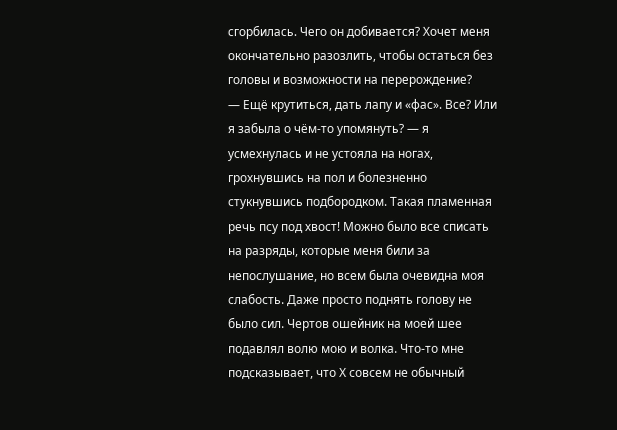сгорбилась. Чего он добивается? Хочет меня окончательно разозлить, чтобы остаться без головы и возможности на перерождение?
— Ещё крутиться, дать лапу и «фас». Все? Или я забыла о чём-то упомянуть? — я усмехнулась и не устояла на ногах, грохнувшись на пол и болезненно стукнувшись подбородком. Такая пламенная речь псу под хвост! Можно было все списать на разряды, которые меня били за непослушание, но всем была очевидна моя слабость. Даже просто поднять голову не было сил. Чертов ошейник на моей шее подавлял волю мою и волка. Что-то мне подсказывает, что Х совсем не обычный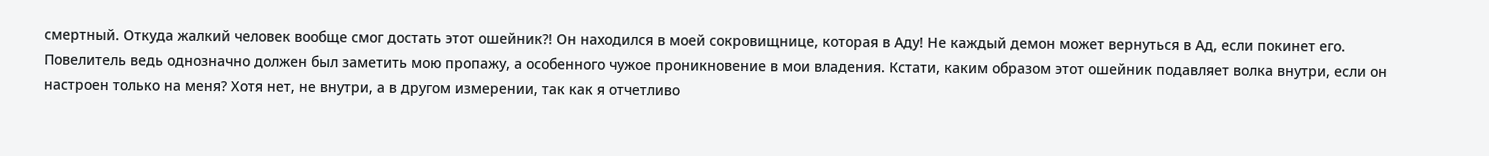смертный. Откуда жалкий человек вообще смог достать этот ошейник?! Он находился в моей сокровищнице, которая в Аду! Не каждый демон может вернуться в Ад, если покинет его. Повелитель ведь однозначно должен был заметить мою пропажу, а особенного чужое проникновение в мои владения. Кстати, каким образом этот ошейник подавляет волка внутри, если он настроен только на меня? Хотя нет, не внутри, а в другом измерении, так как я отчетливо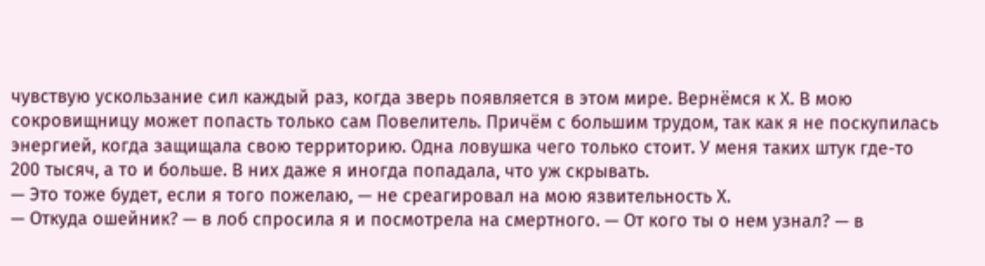чувствую ускользание сил каждый раз, когда зверь появляется в этом мире. Вернёмся к Х. В мою сокровищницу может попасть только сам Повелитель. Причём с большим трудом, так как я не поскупилась энергией, когда защищала свою территорию. Одна ловушка чего только стоит. У меня таких штук где-то 200 тысяч, а то и больше. В них даже я иногда попадала, что уж скрывать.
— Это тоже будет, если я того пожелаю, — не среагировал на мою язвительность Х.
— Откуда ошейник? — в лоб спросила я и посмотрела на смертного. — От кого ты о нем узнал? — в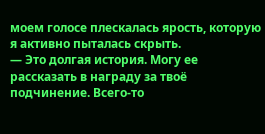моем голосе плескалась ярость, которую я активно пыталась скрыть.
— Это долгая история. Могу ее рассказать в награду за твоё подчинение. Всего-то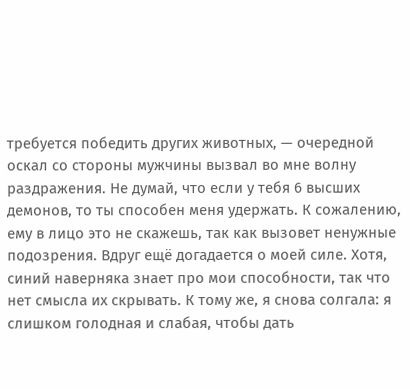требуется победить других животных, — очередной оскал со стороны мужчины вызвал во мне волну раздражения. Не думай, что если у тебя 6 высших демонов, то ты способен меня удержать. К сожалению, ему в лицо это не скажешь, так как вызовет ненужные подозрения. Вдруг ещё догадается о моей силе. Хотя, синий наверняка знает про мои способности, так что нет смысла их скрывать. К тому же, я снова солгала: я слишком голодная и слабая, чтобы дать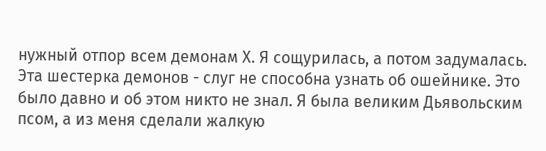нужный отпор всем демонам Х. Я сощурилась, а потом задумалась. Эта шестерка демонов - слуг не способна узнать об ошейнике. Это было давно и об этом никто не знал. Я была великим Дьявольским псом, а из меня сделали жалкую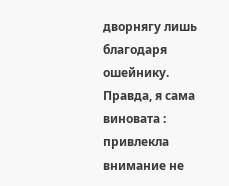дворнягу лишь благодаря ошейнику. Правда, я сама виновата : привлекла внимание не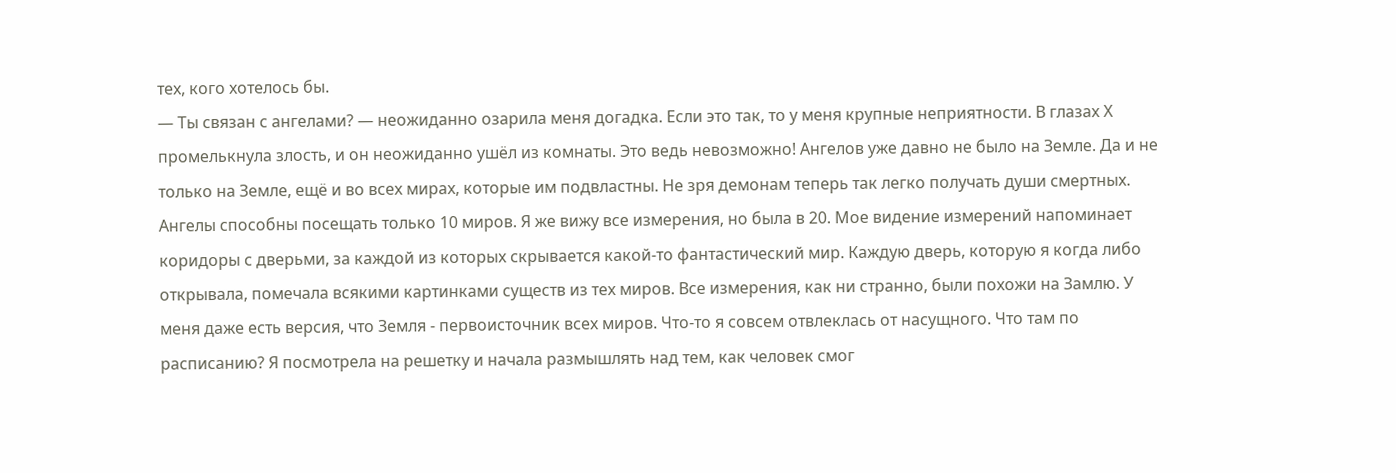тех, кого хотелось бы.
— Ты связан с ангелами? — неожиданно озарила меня догадка. Если это так, то у меня крупные неприятности. В глазах Х промелькнула злость, и он неожиданно ушёл из комнаты. Это ведь невозможно! Ангелов уже давно не было на Земле. Да и не только на Земле, ещё и во всех мирах, которые им подвластны. Не зря демонам теперь так легко получать души смертных. Ангелы способны посещать только 10 миров. Я же вижу все измерения, но была в 20. Мое видение измерений напоминает коридоры с дверьми, за каждой из которых скрывается какой-то фантастический мир. Каждую дверь, которую я когда либо открывала, помечала всякими картинками существ из тех миров. Все измерения, как ни странно, были похожи на Замлю. У меня даже есть версия, что Земля - первоисточник всех миров. Что-то я совсем отвлеклась от насущного. Что там по расписанию? Я посмотрела на решетку и начала размышлять над тем, как человек смог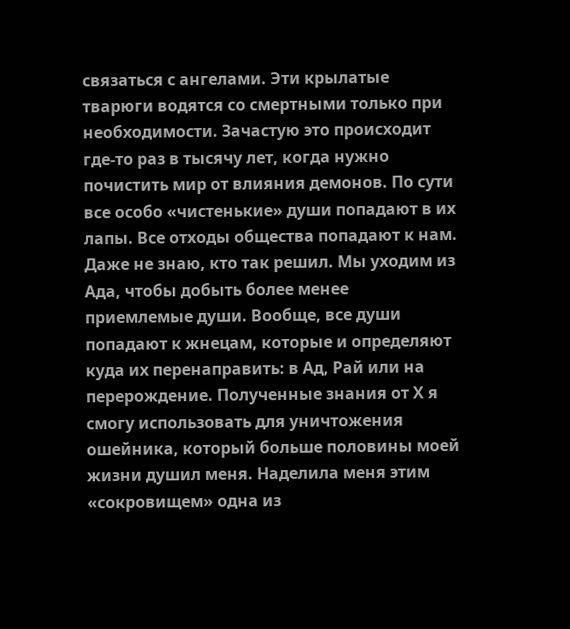связаться с ангелами. Эти крылатые тварюги водятся со смертными только при необходимости. Зачастую это происходит где-то раз в тысячу лет, когда нужно почистить мир от влияния демонов. По сути все особо «чистенькие» души попадают в их лапы. Все отходы общества попадают к нам. Даже не знаю, кто так решил. Мы уходим из Ада, чтобы добыть более менее приемлемые души. Вообще, все души попадают к жнецам, которые и определяют куда их перенаправить: в Ад, Рай или на перерождение. Полученные знания от Х я смогу использовать для уничтожения ошейника, который больше половины моей жизни душил меня. Наделила меня этим «сокровищем» одна из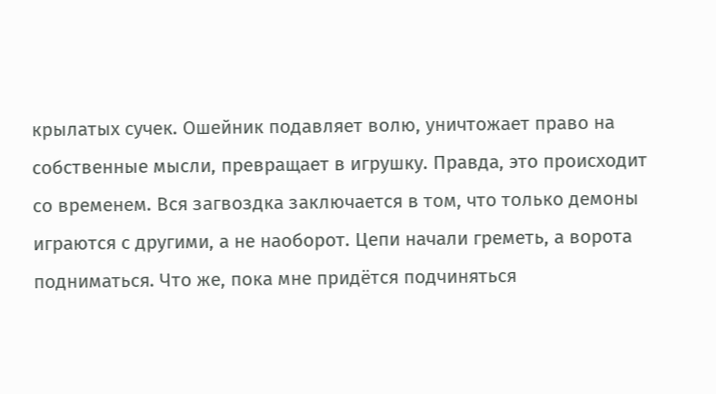крылатых сучек. Ошейник подавляет волю, уничтожает право на собственные мысли, превращает в игрушку. Правда, это происходит со временем. Вся загвоздка заключается в том, что только демоны играются с другими, а не наоборот. Цепи начали греметь, а ворота подниматься. Что же, пока мне придётся подчиняться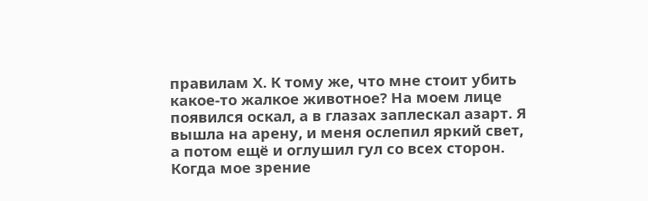правилам Х. К тому же, что мне стоит убить какое-то жалкое животное? На моем лице появился оскал, а в глазах заплескал азарт. Я вышла на арену, и меня ослепил яркий свет, а потом ещё и оглушил гул со всех сторон. Когда мое зрение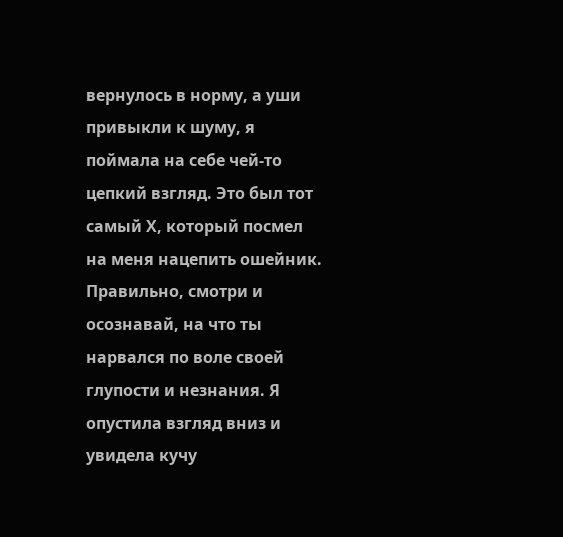вернулось в норму, а уши привыкли к шуму, я поймала на себе чей-то цепкий взгляд. Это был тот самый Х, который посмел на меня нацепить ошейник. Правильно, смотри и осознавай, на что ты нарвался по воле своей глупости и незнания. Я опустила взгляд вниз и увидела кучу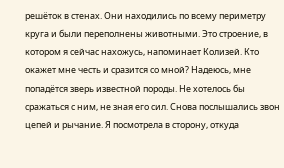решёток в стенах. Они находились по всему периметру круга и были переполнены животными. Это строение, в котором я сейчас нахожусь, напоминает Колизей. Кто окажет мне честь и сразится со мной? Надеюсь, мне попадётся зверь известной породы. Не хотелось бы сражаться с ним, не зная его сил. Снова послышались звон цепей и рычание. Я посмотрела в сторону, откуда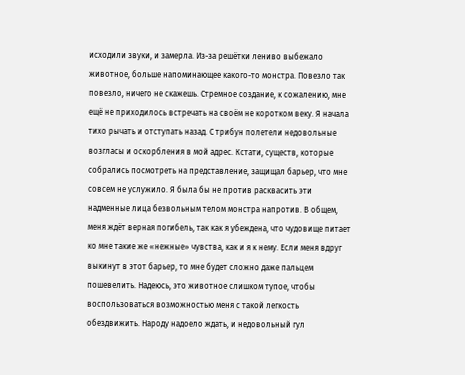исходили звуки, и замерла. Из-за решётки лениво выбежало животное, больше напоминающее какого-то монстра. Повезло так повезло, ничего не скажешь. Стремное создание, к сожалению, мне ещё не приходилось встречать на своём не коротком веку. Я начала тихо рычать и отступать назад. С трибун полетели недовольные возгласы и оскорбления в мой адрес. Кстати, существ, которые собрались посмотреть на представление, защищал барьер, что мне совсем не услужило. Я была бы не против расквасить эти надменные лица безвольным телом монстра напротив. В общем, меня ждёт верная погибель, так как я убеждена, что чудовище питает ко мне такие же «нежные» чувства, как и я к нему. Если меня вдруг выкинут в этот барьер, то мне будет сложно даже пальцем пошевелить. Надеюсь, это животное слишком тупое, чтобы воспользоваться возможностью меня с такой легкость обездвижить. Народу надоело ждать, и недовольный гул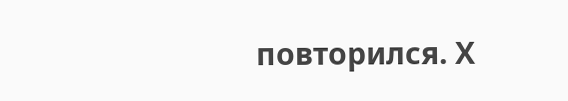повторился. Х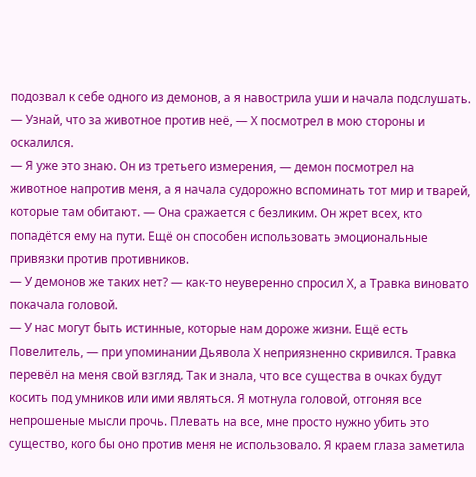подозвал к себе одного из демонов, а я навострила уши и начала подслушать.
— Узнай, что за животное против неё, — Х посмотрел в мою стороны и оскалился.
— Я уже это знаю. Он из третьего измерения, — демон посмотрел на животное напротив меня, а я начала судорожно вспоминать тот мир и тварей, которые там обитают. — Она сражается с безликим. Он жрет всех, кто попадётся ему на пути. Ещё он способен использовать эмоциональные привязки против противников.
— У демонов же таких нет? — как-то неуверенно спросил Х, а Травка виновато покачала головой.
— У нас могут быть истинные, которые нам дороже жизни. Ещё есть Повелитель, — при упоминании Дьявола Х неприязненно скривился. Травка перевёл на меня свой взгляд. Так и знала, что все существа в очках будут косить под умников или ими являться. Я мотнула головой, отгоняя все непрошеные мысли прочь. Плевать на все, мне просто нужно убить это существо, кого бы оно против меня не использовало. Я краем глаза заметила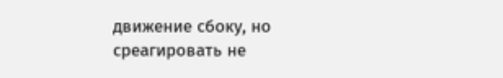движение сбоку, но среагировать не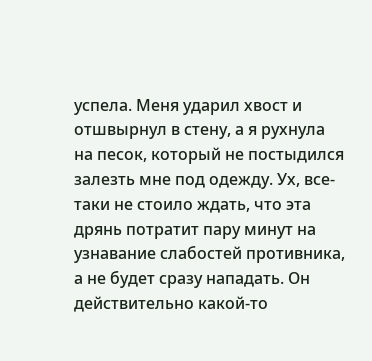успела. Меня ударил хвост и отшвырнул в стену, а я рухнула на песок, который не постыдился залезть мне под одежду. Ух, все-таки не стоило ждать, что эта дрянь потратит пару минут на узнавание слабостей противника, а не будет сразу нападать. Он действительно какой-то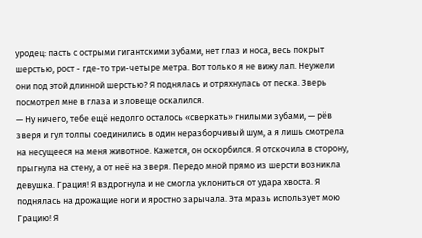уродец: пасть с острыми гигантскими зубами, нет глаз и носа, весь покрыт шерстью, рост - где-то три-четыре метра. Вот только я не вижу лап. Неужели они под этой длинной шерстью? Я поднялась и отряхнулась от песка. Зверь посмотрел мне в глаза и зловеще оскалился.
— Ну ничего, тебе ещё недолго осталось «сверкать» гнилыми зубами, — рёв зверя и гул толпы соединились в один неразборчивый шум, а я лишь смотрела на несущееся на меня животное. Кажется, он оскорбился. Я отскочила в сторону, прыгнула на стену, а от неё на зверя. Передо мной прямо из шерсти возникла девушка. Грация! Я вздрогнула и не смогла уклониться от удара хвоста. Я поднялась на дрожащие ноги и яростно зарычала. Эта мразь использует мою Грацию! Я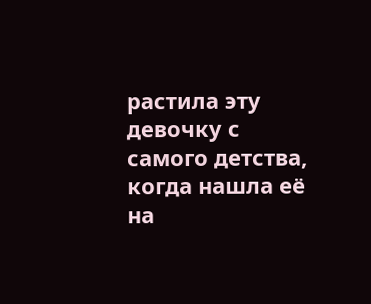растила эту девочку с самого детства, когда нашла её на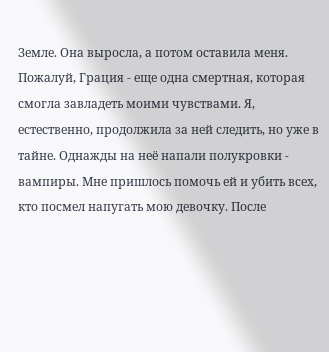Земле. Она выросла, а потом оставила меня. Пожалуй, Грация - еще одна смертная, которая смогла завладеть моими чувствами. Я, естественно, продолжила за ней следить, но уже в тайне. Однажды на неё напали полукровки - вампиры. Мне пришлось помочь ей и убить всех, кто посмел напугать мою девочку. После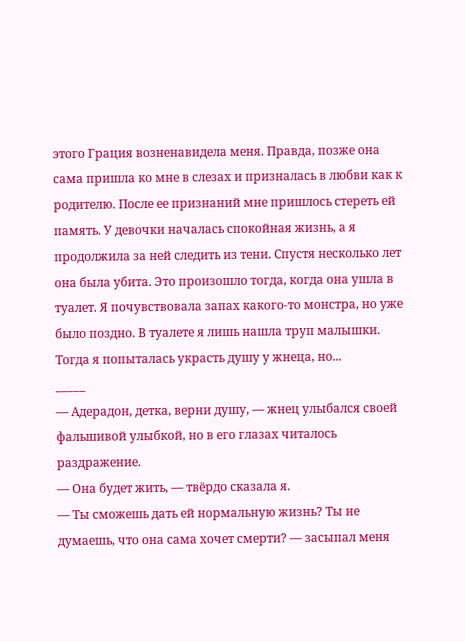этого Грация возненавидела меня. Правда, позже она сама пришла ко мне в слезах и призналась в любви как к родителю. После ее признаний мне пришлось стереть ей память. У девочки началась спокойная жизнь, а я продолжила за ней следить из тени. Спустя несколько лет она была убита. Это произошло тогда, когда она ушла в туалет. Я почувствовала запах какого-то монстра, но уже было поздно. В туалете я лишь нашла труп малышки. Тогда я попыталась украсть душу у жнеца, но...
_____
— Адерадон, детка, верни душу, — жнец улыбался своей фальшивой улыбкой, но в его глазах читалось раздражение.
— Она будет жить, — твёрдо сказала я.
— Ты сможешь дать ей нормальную жизнь? Ты не думаешь, что она сама хочет смерти? — засыпал меня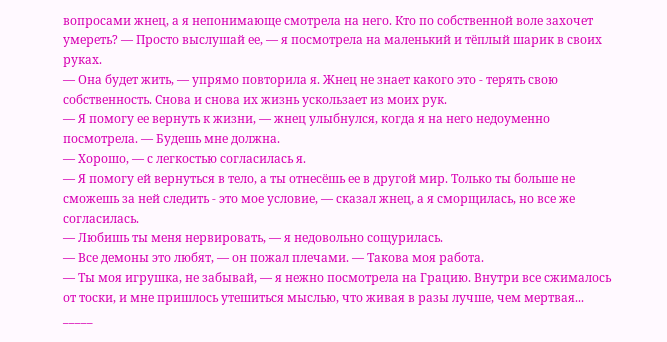вопросами жнец, а я непонимающе смотрела на него. Кто по собственной воле захочет умереть? — Просто выслушай ее, — я посмотрела на маленький и тёплый шарик в своих руках.
— Она будет жить, — упрямо повторила я. Жнец не знает какого это - терять свою собственность. Снова и снова их жизнь ускользает из моих рук.
— Я помогу ее вернуть к жизни, — жнец улыбнулся, когда я на него недоуменно посмотрела. — Будешь мне должна.
— Хорошо, — с легкостью согласилась я.
— Я помогу ей вернуться в тело, а ты отнесёшь ее в другой мир. Только ты больше не сможешь за ней следить - это мое условие, — сказал жнец, а я сморщилась, но все же согласилась.
— Любишь ты меня нервировать, — я недовольно сощурилась.
— Все демоны это любят, — он пожал плечами. — Такова моя работа.
— Ты моя игрушка, не забывай, — я нежно посмотрела на Грацию. Внутри все сжималось от тоски, и мне пришлось утешиться мыслью, что живая в разы лучше, чем мертвая...
_____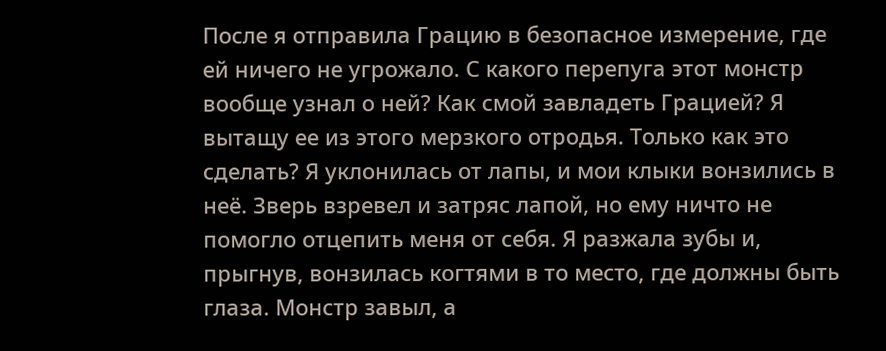После я отправила Грацию в безопасное измерение, где ей ничего не угрожало. С какого перепуга этот монстр вообще узнал о ней? Как смой завладеть Грацией? Я вытащу ее из этого мерзкого отродья. Только как это сделать? Я уклонилась от лапы, и мои клыки вонзились в неё. Зверь взревел и затряс лапой, но ему ничто не помогло отцепить меня от себя. Я разжала зубы и, прыгнув, вонзилась когтями в то место, где должны быть глаза. Монстр завыл, а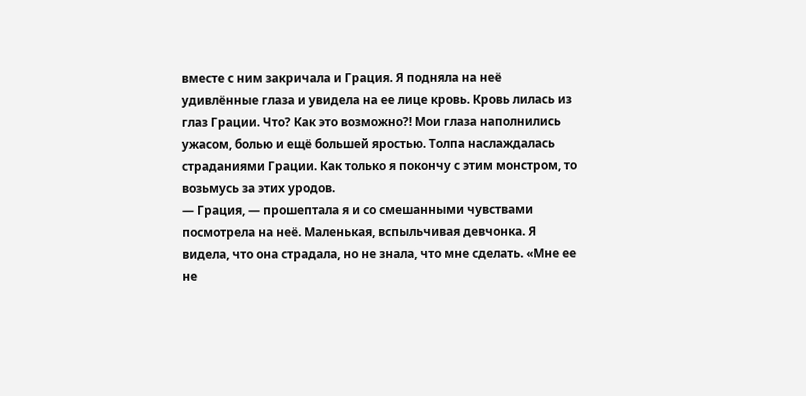вместе с ним закричала и Грация. Я подняла на неё удивлённые глаза и увидела на ее лице кровь. Кровь лилась из глаз Грации. Что? Как это возможно?! Мои глаза наполнились ужасом, болью и ещё большей яростью. Толпа наслаждалась страданиями Грации. Как только я покончу с этим монстром, то возьмусь за этих уродов.
— Грация, — прошептала я и со смешанными чувствами посмотрела на неё. Маленькая, вспыльчивая девчонка. Я видела, что она страдала, но не знала, что мне сделать. «Мне ее не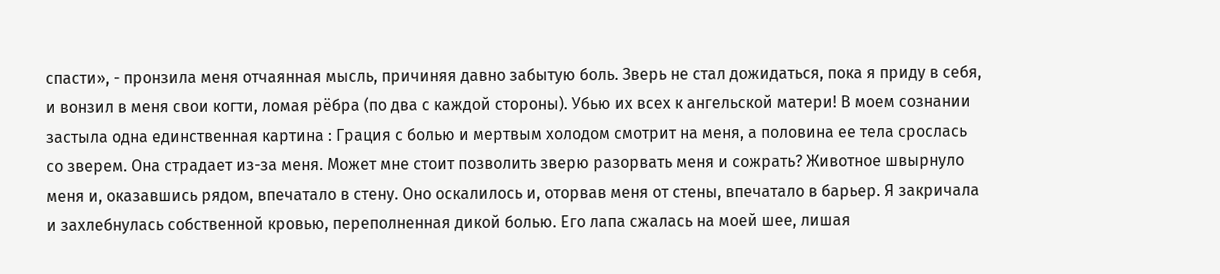спасти», - пронзила меня отчаянная мысль, причиняя давно забытую боль. Зверь не стал дожидаться, пока я приду в себя, и вонзил в меня свои когти, ломая рёбра (по два с каждой стороны). Убью их всех к ангельской матери! В моем сознании застыла одна единственная картина : Грация с болью и мертвым холодом смотрит на меня, а половина ее тела срослась со зверем. Она страдает из-за меня. Может мне стоит позволить зверю разорвать меня и сожрать? Животное швырнуло меня и, оказавшись рядом, впечатало в стену. Оно оскалилось и, оторвав меня от стены, впечатало в барьер. Я закричала и захлебнулась собственной кровью, переполненная дикой болью. Его лапа сжалась на моей шее, лишая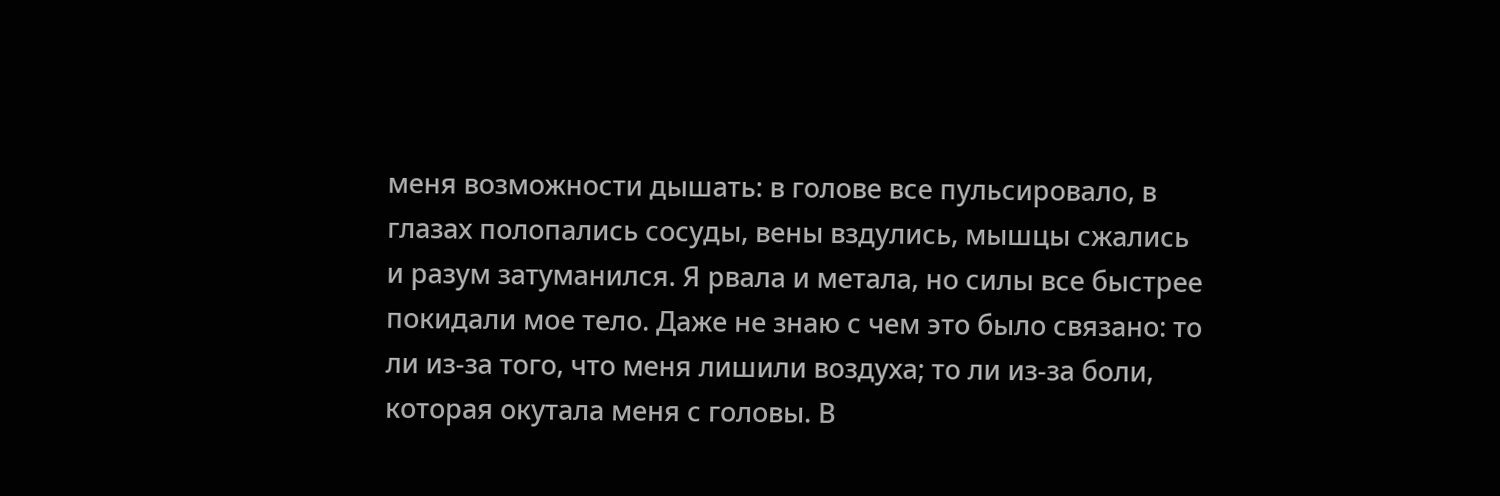меня возможности дышать: в голове все пульсировало, в глазах полопались сосуды, вены вздулись, мышцы сжались и разум затуманился. Я рвала и метала, но силы все быстрее покидали мое тело. Даже не знаю с чем это было связано: то ли из-за того, что меня лишили воздуха; то ли из-за боли, которая окутала меня с головы. В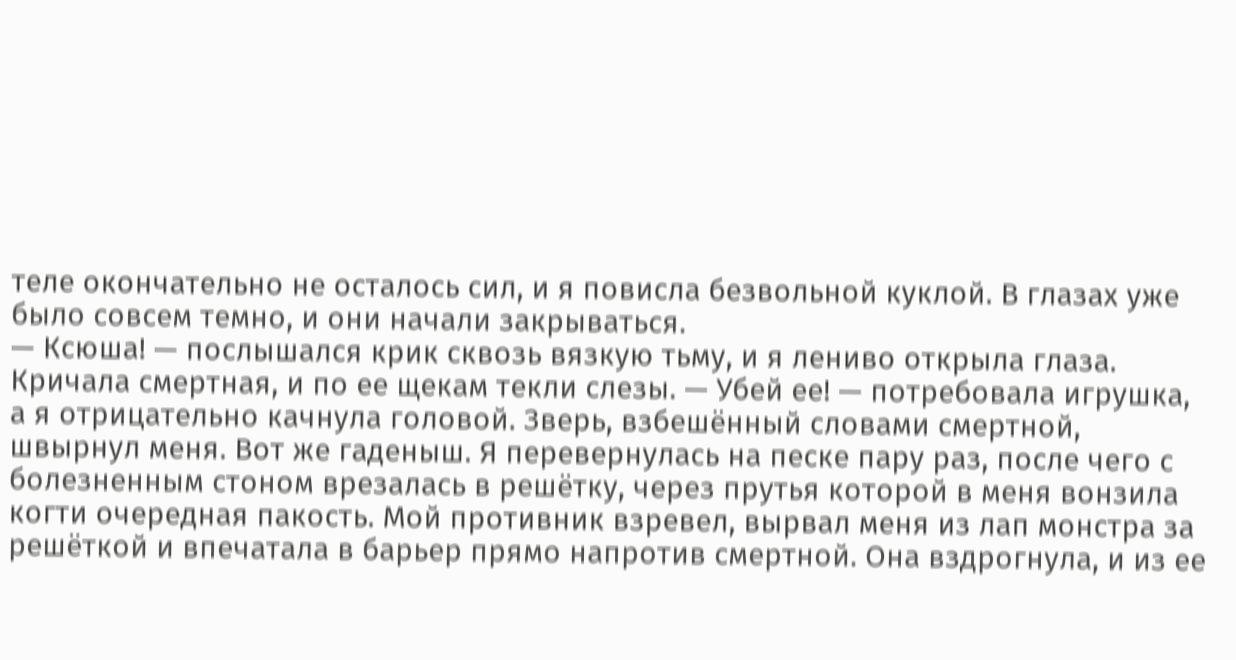теле окончательно не осталось сил, и я повисла безвольной куклой. В глазах уже было совсем темно, и они начали закрываться.
— Ксюша! — послышался крик сквозь вязкую тьму, и я лениво открыла глаза. Кричала смертная, и по ее щекам текли слезы. — Убей ее! — потребовала игрушка, а я отрицательно качнула головой. Зверь, взбешённый словами смертной, швырнул меня. Вот же гаденыш. Я перевернулась на песке пару раз, после чего с болезненным стоном врезалась в решётку, через прутья которой в меня вонзила когти очередная пакость. Мой противник взревел, вырвал меня из лап монстра за решёткой и впечатала в барьер прямо напротив смертной. Она вздрогнула, и из ее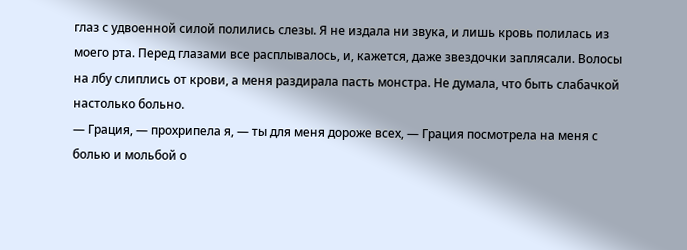глаз с удвоенной силой полились слезы. Я не издала ни звука, и лишь кровь полилась из моего рта. Перед глазами все расплывалось, и, кажется, даже звездочки заплясали. Волосы на лбу слиплись от крови, а меня раздирала пасть монстра. Не думала, что быть слабачкой настолько больно.
— Грация, — прохрипела я, — ты для меня дороже всех, — Грация посмотрела на меня с болью и мольбой о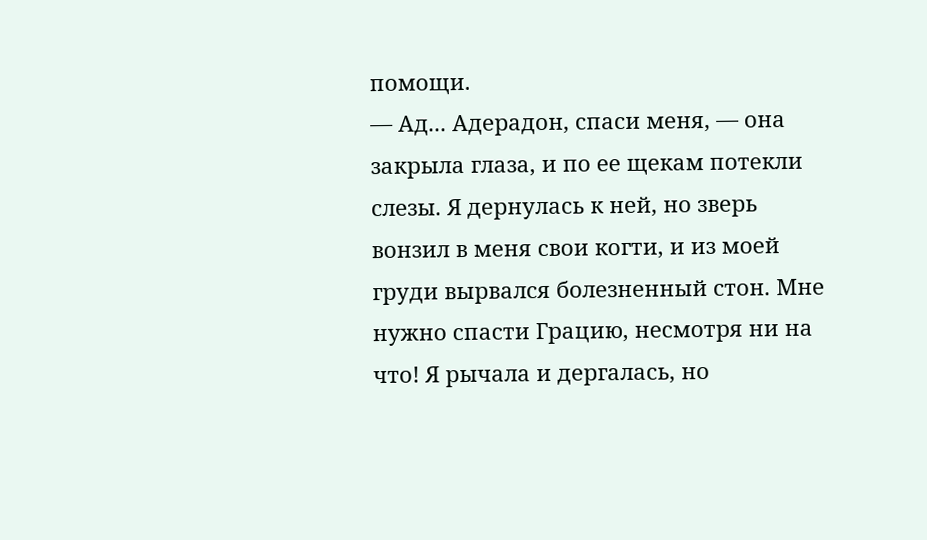помощи.
— Ад... Адерадон, спаси меня, — она закрыла глаза, и по ее щекам потекли слезы. Я дернулась к ней, но зверь вонзил в меня свои когти, и из моей груди вырвался болезненный стон. Мне нужно спасти Грацию, несмотря ни на что! Я рычала и дергалась, но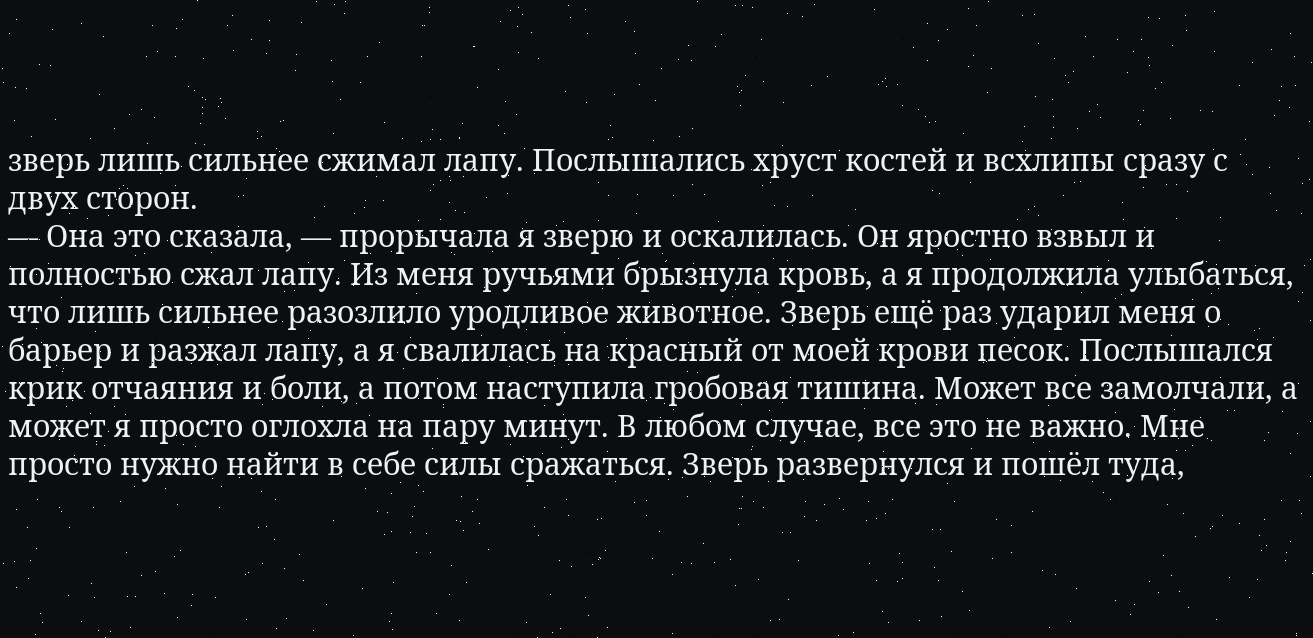зверь лишь сильнее сжимал лапу. Послышались хруст костей и всхлипы сразу с двух сторон.
— Она это сказала, — прорычала я зверю и оскалилась. Он яростно взвыл и полностью сжал лапу. Из меня ручьями брызнула кровь, а я продолжила улыбаться, что лишь сильнее разозлило уродливое животное. Зверь ещё раз ударил меня о барьер и разжал лапу, а я свалилась на красный от моей крови песок. Послышался крик отчаяния и боли, а потом наступила гробовая тишина. Может все замолчали, а может я просто оглохла на пару минут. В любом случае, все это не важно. Мне просто нужно найти в себе силы сражаться. Зверь развернулся и пошёл туда,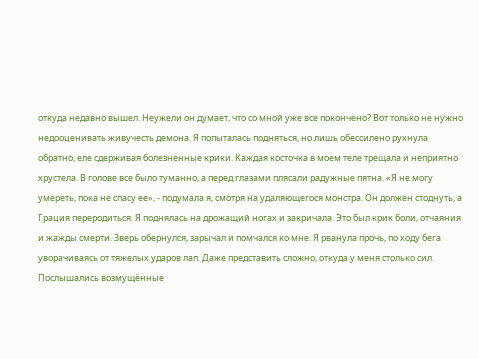откуда недавно вышел. Неужели он думает, что со мной уже все покончено? Вот только не нужно недооценивать живучесть демона. Я попыталась подняться, но лишь обессилено рухнула обратно, еле сдерживая болезненные крики. Каждая косточка в моем теле трещала и неприятно хрустела. В голове все было туманно, а перед глазами плясали радужные пятна. «Я не могу умереть, пока не спасу ее», - подумала я, смотря на удаляющегося монстра. Он должен стоднуть, а Грация переродиться. Я поднялась на дрожащий ногах и закричала. Это был крик боли, отчаяния и жажды смерти. Зверь обернулся, зарычал и помчался ко мне. Я рванула прочь, по ходу бега уворачиваясь от тяжелых ударов лап. Даже представить сложно, откуда у меня столько сил. Послышались возмущённые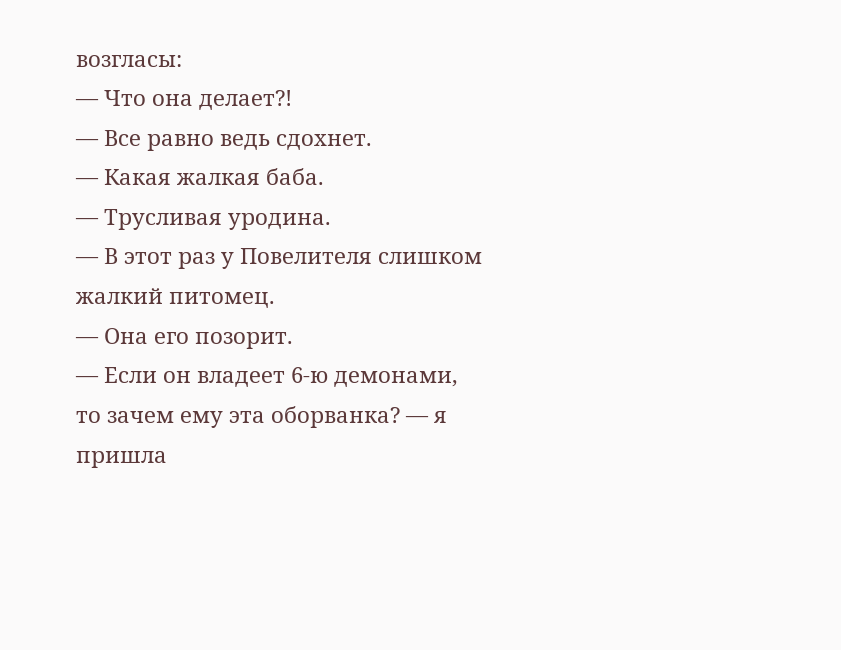возгласы:
— Что она делает?!
— Все равно ведь сдохнет.
— Какая жалкая баба.
— Трусливая уродина.
— В этот раз у Повелителя слишком жалкий питомец.
— Она его позорит.
— Если он владеет 6-ю демонами, то зачем ему эта оборванка? — я пришла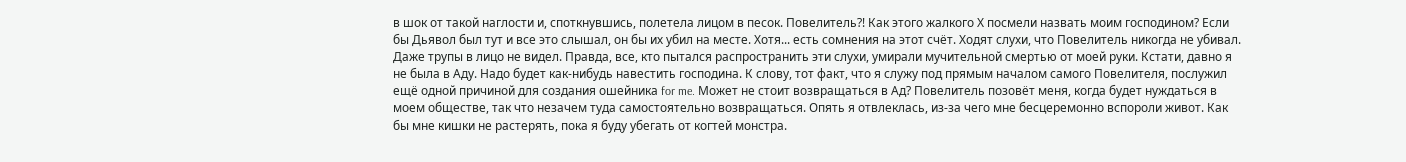в шок от такой наглости и, споткнувшись, полетела лицом в песок. Повелитель?! Как этого жалкого Х посмели назвать моим господином? Если бы Дьявол был тут и все это слышал, он бы их убил на месте. Хотя... есть сомнения на этот счёт. Ходят слухи, что Повелитель никогда не убивал. Даже трупы в лицо не видел. Правда, все, кто пытался распространить эти слухи, умирали мучительной смертью от моей руки. Кстати, давно я не была в Аду. Надо будет как-нибудь навестить господина. К слову, тот факт, что я служу под прямым началом самого Повелителя, послужил ещё одной причиной для создания ошейника for me. Может не стоит возвращаться в Ад? Повелитель позовёт меня, когда будет нуждаться в моем обществе, так что незачем туда самостоятельно возвращаться. Опять я отвлеклась, из-за чего мне бесцеремонно вспороли живот. Как бы мне кишки не растерять, пока я буду убегать от когтей монстра.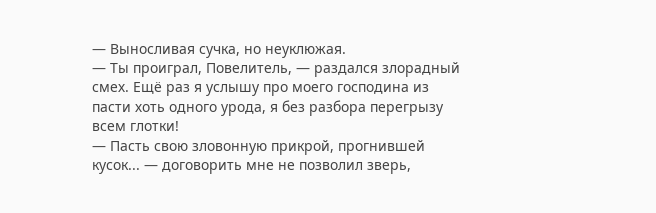— Выносливая сучка, но неуклюжая.
— Ты проиграл, Повелитель, — раздался злорадный смех. Ещё раз я услышу про моего господина из пасти хоть одного урода, я без разбора перегрызу всем глотки!
— Пасть свою зловонную прикрой, прогнившей кусок... — договорить мне не позволил зверь,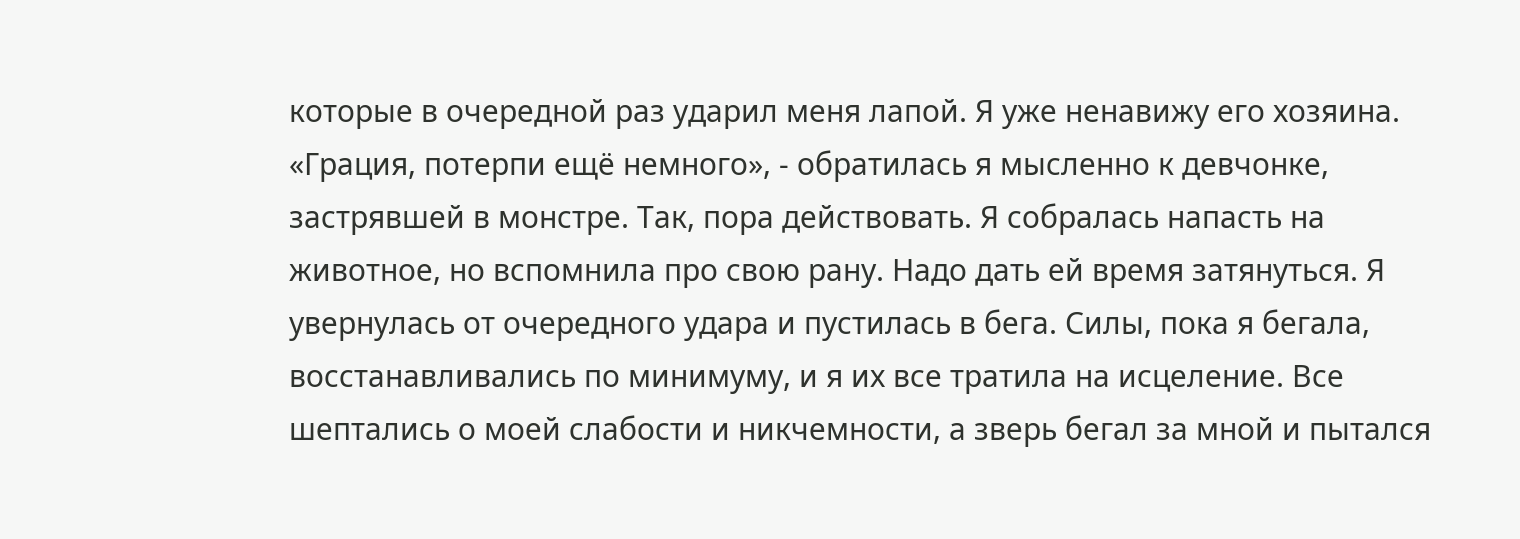которые в очередной раз ударил меня лапой. Я уже ненавижу его хозяина. «Грация, потерпи ещё немного», - обратилась я мысленно к девчонке, застрявшей в монстре. Так, пора действовать. Я собралась напасть на животное, но вспомнила про свою рану. Надо дать ей время затянуться. Я увернулась от очередного удара и пустилась в бега. Силы, пока я бегала, восстанавливались по минимуму, и я их все тратила на исцеление. Все шептались о моей слабости и никчемности, а зверь бегал за мной и пытался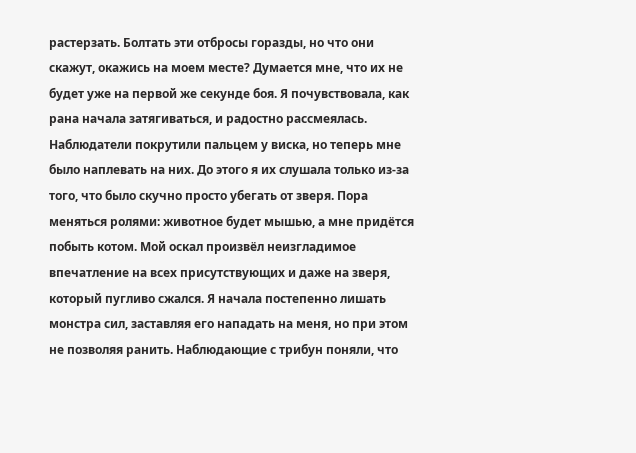растерзать. Болтать эти отбросы горазды, но что они скажут, окажись на моем месте? Думается мне, что их не будет уже на первой же секунде боя. Я почувствовала, как рана начала затягиваться, и радостно рассмеялась. Наблюдатели покрутили пальцем у виска, но теперь мне было наплевать на них. До этого я их слушала только из-за того, что было скучно просто убегать от зверя. Пора меняться ролями: животное будет мышью, а мне придётся побыть котом. Мой оскал произвёл неизгладимое впечатление на всех присутствующих и даже на зверя, который пугливо сжался. Я начала постепенно лишать монстра сил, заставляя его нападать на меня, но при этом не позволяя ранить. Наблюдающие с трибун поняли, что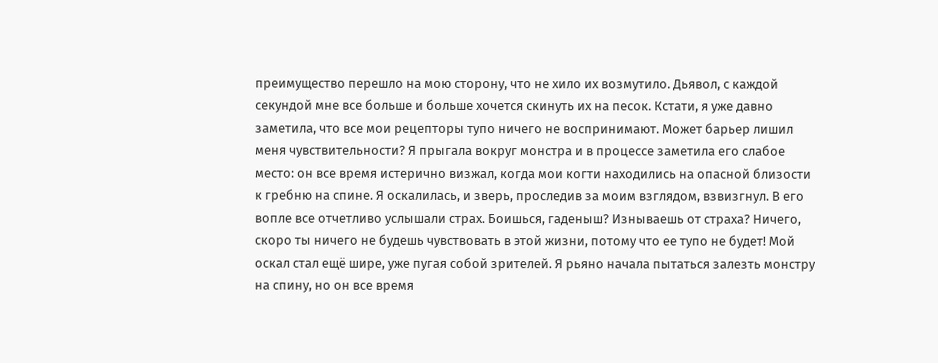преимущество перешло на мою сторону, что не хило их возмутило. Дьявол, с каждой секундой мне все больше и больше хочется скинуть их на песок. Кстати, я уже давно заметила, что все мои рецепторы тупо ничего не воспринимают. Может барьер лишил меня чувствительности? Я прыгала вокруг монстра и в процессе заметила его слабое место: он все время истерично визжал, когда мои когти находились на опасной близости к гребню на спине. Я оскалилась, и зверь, проследив за моим взглядом, взвизгнул. В его вопле все отчетливо услышали страх. Боишься, гаденыш? Изнываешь от страха? Ничего, скоро ты ничего не будешь чувствовать в этой жизни, потому что ее тупо не будет! Мой оскал стал ещё шире, уже пугая собой зрителей. Я рьяно начала пытаться залезть монстру на спину, но он все время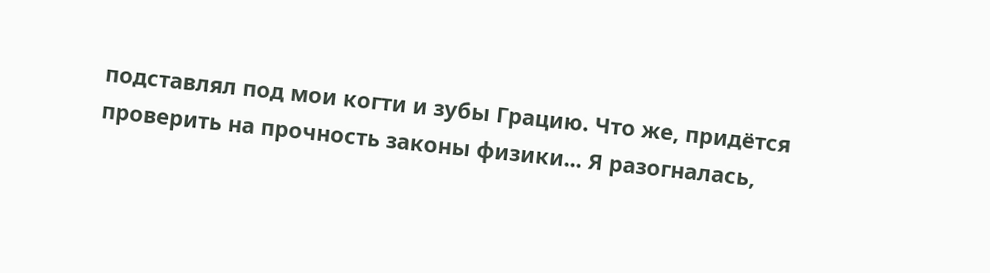подставлял под мои когти и зубы Грацию. Что же, придётся проверить на прочность законы физики... Я разогналась,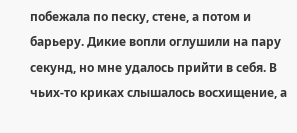побежала по песку, стене, а потом и барьеру. Дикие вопли оглушили на пару секунд, но мне удалось прийти в себя. В чьих-то криках слышалось восхищение, а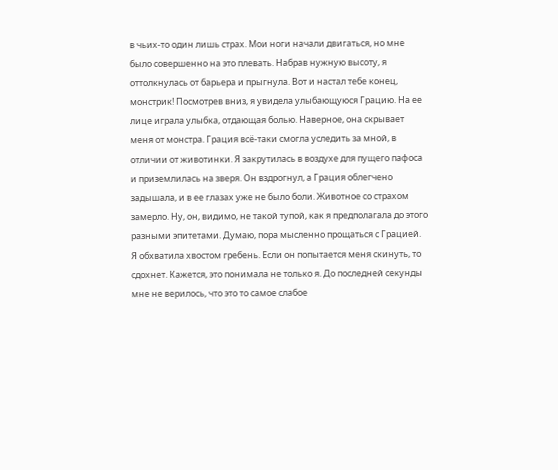в чьих-то один лишь страх. Мои ноги начали двигаться, но мне было совершенно на это плевать. Набрав нужную высоту, я оттолкнулась от барьера и прыгнула. Вот и настал тебе конец, монстрик! Посмотрев вниз, я увидела улыбающуюся Грацию. На ее лице играла улыбка, отдающая болью. Наверное, она скрывает меня от монстра. Грация всё-таки смогла уследить за мной, в отличии от животинки. Я закрутилась в воздухе для пущего пафоса и приземлилась на зверя. Он вздрогнул, а Грация облегчено задышала, и в ее глазах уже не было боли. Животное со страхом замерло. Ну, он, видимо, не такой тупой, как я предполагала до этого разными эпитетами. Думаю, пора мысленно прощаться с Грацией. Я обхватила хвостом гребень. Если он попытается меня скинуть, то сдохнет. Кажется, это понимала не только я. До последней секунды мне не верилось, что это то самое слабое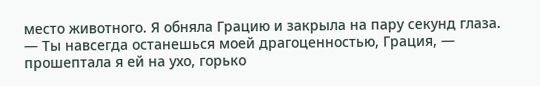место животного. Я обняла Грацию и закрыла на пару секунд глаза.
— Ты навсегда останешься моей драгоценностью, Грация, — прошептала я ей на ухо, горько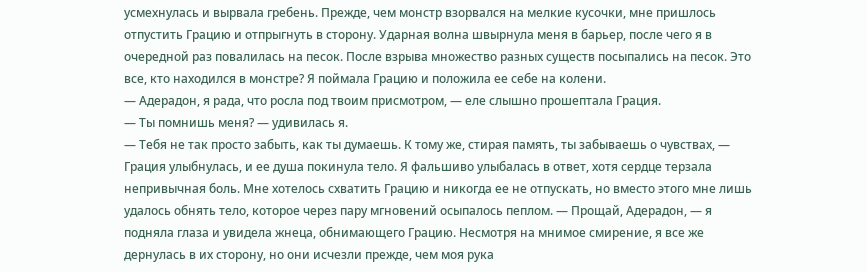усмехнулась и вырвала гребень. Прежде, чем монстр взорвался на мелкие кусочки, мне пришлось отпустить Грацию и отпрыгнуть в сторону. Ударная волна швырнула меня в барьер, после чего я в очередной раз повалилась на песок. После взрыва множество разных существ посыпались на песок. Это все, кто находился в монстре? Я поймала Грацию и положила ее себе на колени.
— Адерадон, я рада, что росла под твоим присмотром, — еле слышно прошептала Грация.
— Ты помнишь меня? — удивилась я.
— Тебя не так просто забыть, как ты думаешь. К тому же, стирая память, ты забываешь о чувствах, — Грация улыбнулась, и ее душа покинула тело. Я фальшиво улыбалась в ответ, хотя сердце терзала непривычная боль. Мне хотелось схватить Грацию и никогда ее не отпускать, но вместо этого мне лишь удалось обнять тело, которое через пару мгновений осыпалось пеплом. — Прощай, Адерадон, — я подняла глаза и увидела жнеца, обнимающего Грацию. Несмотря на мнимое смирение, я все же дернулась в их сторону, но они исчезли прежде, чем моя рука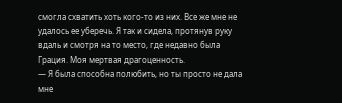смогла схватить хоть кого-то из них. Все же мне не удалось ее уберечь. Я так и сидела, протянув руку вдаль и смотря на то место, где недавно была Грация. Моя мертвая драгоценность.
— Я была способна полюбить, но ты просто не дала мне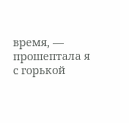время, — прошептала я с горькой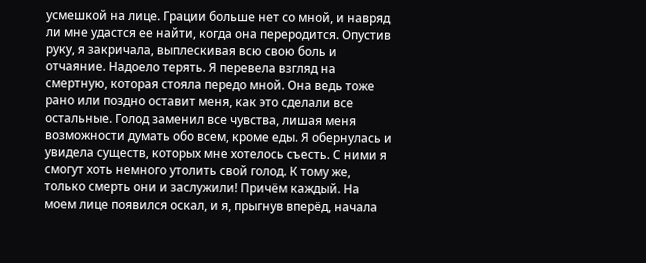усмешкой на лице. Грации больше нет со мной, и навряд ли мне удастся ее найти, когда она переродится. Опустив руку, я закричала, выплескивая всю свою боль и отчаяние. Надоело терять. Я перевела взгляд на смертную, которая стояла передо мной. Она ведь тоже рано или поздно оставит меня, как это сделали все остальные. Голод заменил все чувства, лишая меня возможности думать обо всем, кроме еды. Я обернулась и увидела существ, которых мне хотелось съесть. С ними я смогут хоть немного утолить свой голод. К тому же, только смерть они и заслужили! Причём каждый. На моем лице появился оскал, и я, прыгнув вперёд, начала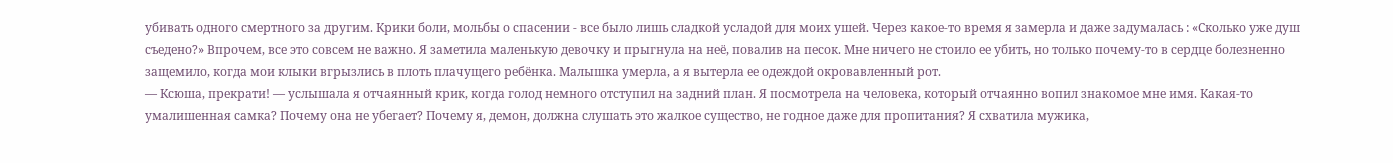убивать одного смертного за другим. Крики боли, мольбы о спасении - все было лишь сладкой усладой для моих ушей. Через какое-то время я замерла и даже задумалась : «Сколько уже душ съедено?» Впрочем, все это совсем не важно. Я заметила маленькую девочку и прыгнула на неё, повалив на песок. Мне ничего не стоило ее убить, но только почему-то в сердце болезненно защемило, когда мои клыки вгрызлись в плоть плачущего ребёнка. Малышка умерла, а я вытерла ее одеждой окровавленный рот.
— Ксюша, прекрати! — услышала я отчаянный крик, когда голод немного отступил на задний план. Я посмотрела на человека, который отчаянно вопил знакомое мне имя. Какая-то умалишенная самка? Почему она не убегает? Почему я, демон, должна слушать это жалкое существо, не годное даже для пропитания? Я схватила мужика,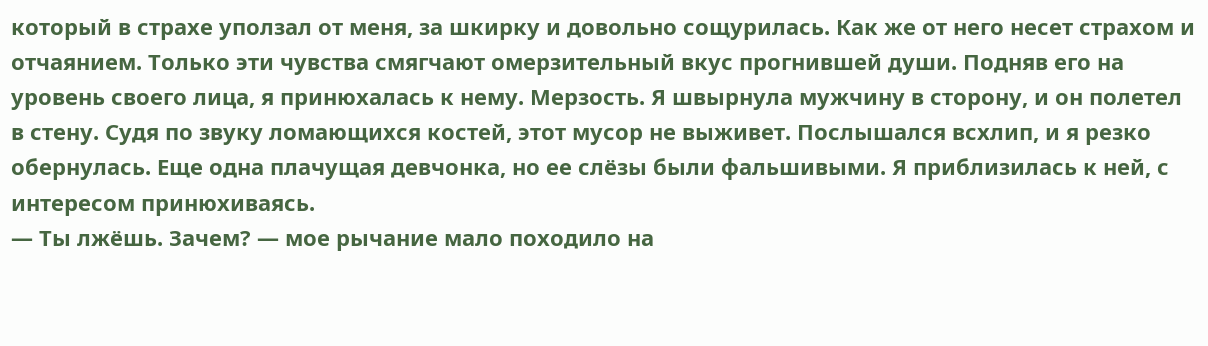который в страхе уползал от меня, за шкирку и довольно сощурилась. Как же от него несет страхом и отчаянием. Только эти чувства смягчают омерзительный вкус прогнившей души. Подняв его на уровень своего лица, я принюхалась к нему. Мерзость. Я швырнула мужчину в сторону, и он полетел в стену. Судя по звуку ломающихся костей, этот мусор не выживет. Послышался всхлип, и я резко обернулась. Еще одна плачущая девчонка, но ее слёзы были фальшивыми. Я приблизилась к ней, с интересом принюхиваясь.
— Ты лжёшь. Зачем? — мое рычание мало походило на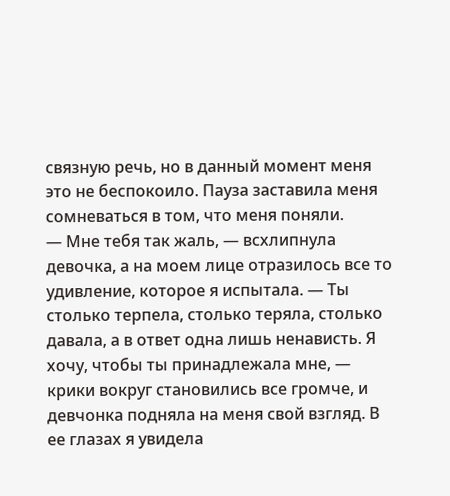связную речь, но в данный момент меня это не беспокоило. Пауза заставила меня сомневаться в том, что меня поняли.
— Мне тебя так жаль, — всхлипнула девочка, а на моем лице отразилось все то удивление, которое я испытала. — Ты столько терпела, столько теряла, столько давала, а в ответ одна лишь ненависть. Я хочу, чтобы ты принадлежала мне, — крики вокруг становились все громче, и девчонка подняла на меня свой взгляд. В ее глазах я увидела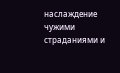наслаждение чужими страданиями и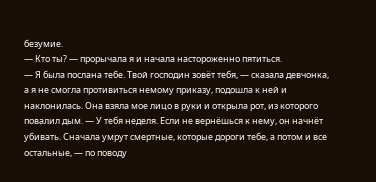безумие.
— Кто ты? — прорычала я и начала настороженно пятиться.
— Я была послана тебе. Твой господин зовёт тебя, — сказала девчонка, а я не смогла противиться немому приказу, подошла к ней и наклонилась. Она взяла мое лицо в руки и открыла рот, из которого повалил дым. — У тебя неделя. Если не вернёшься к нему, он начнёт убивать. Сначала умрут смертные, которые дороги тебе, а потом и все остальные, — по поводу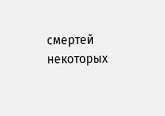смертей некоторых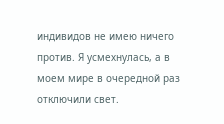индивидов не имею ничего против. Я усмехнулась, а в моем мире в очередной раз отключили свет.